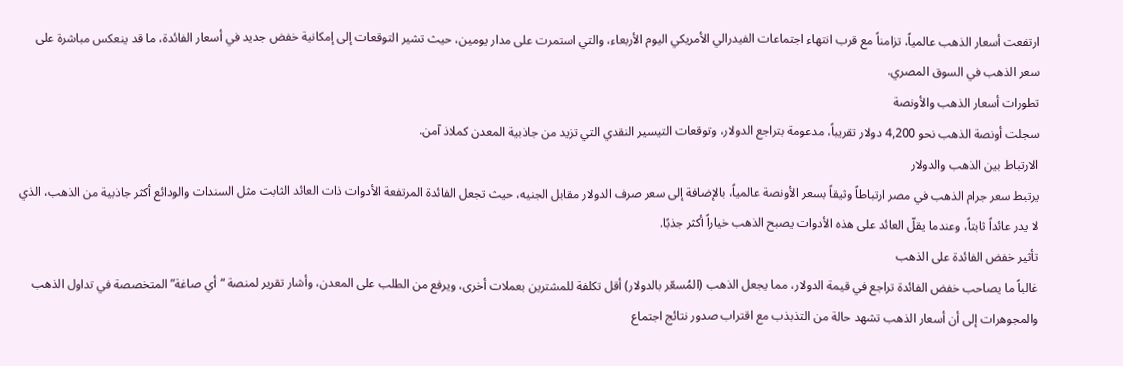ارتفعت أسعار الذهب عالمياً، تزامناً مع قرب انتهاء اجتماعات الفيدرالي الأمريكي اليوم الأربعاء، والتي استمرت على مدار يومين، حيث تشير التوقعات إلى إمكانية خفض جديد في أسعار الفائدة، ما قد ينعكس مباشرة على سعر الذهب في السوق المصري.
تطورات أسعار الذهب والأونصة
سجلت أونصة الذهب نحو 4,200 دولار تقريباً، مدعومة بتراجع الدولار، وتوقعات التيسير النقدي التي تزيد من جاذبية المعدن كملاذ آمن.
الارتباط بين الذهب والدولار
يرتبط سعر جرام الذهب في مصر ارتباطاً وثيقاً بسعر الأونصة عالمياً، بالإضافة إلى سعر صرف الدولار مقابل الجنيه، حيث تجعل الفائدة المرتفعة الأدوات ذات العائد الثابت مثل السندات والودائع أكثر جاذبية من الذهب، الذي لا يدر عائداً ثابتاً، وعندما يقلّ العائد على هذه الأدوات يصبح الذهب خياراً أكثر جذبًا.
تأثير خفض الفائدة على الذهب
غالباً ما يصاحب خفض الفائدة تراجع في قيمة الدولار، مما يجعل الذهب (المُسعّر بالدولار) أقل تكلفة للمشترين بعملات أخرى، ويرفع من الطلب على المعدن، وأشار تقرير لمنصة “أي صاغة” المتخصصة في تداول الذهب والمجوهرات إلى أن أسعار الذهب تشهد حالة من التذبذب مع اقتراب صدور نتائج اجتماع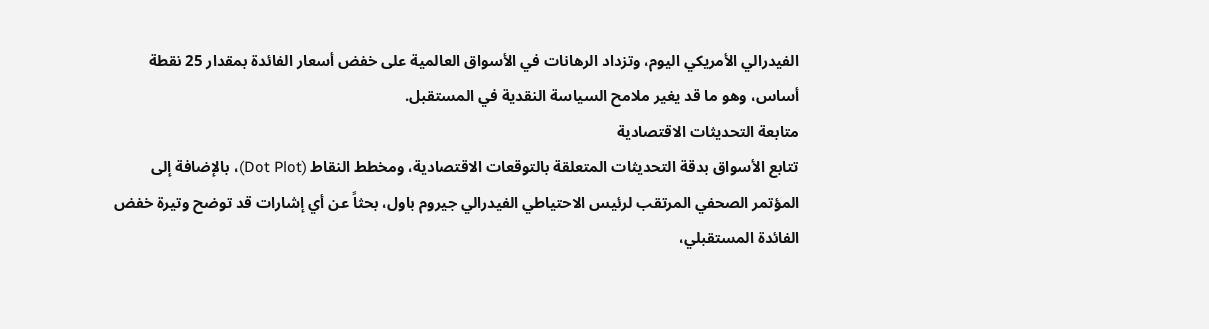الفيدرالي الأمريكي اليوم، وتزداد الرهانات في الأسواق العالمية على خفض أسعار الفائدة بمقدار 25 نقطة أساس، وهو ما قد يغير ملامح السياسة النقدية في المستقبل.
متابعة التحديثات الاقتصادية
تتابع الأسواق بدقة التحديثات المتعلقة بالتوقعات الاقتصادية، ومخطط النقاط (Dot Plot)، بالإضافة إلى المؤتمر الصحفي المرتقب لرئيس الاحتياطي الفيدرالي جيروم باول، بحثاً عن أي إشارات قد توضح وتيرة خفض الفائدة المستقبلي،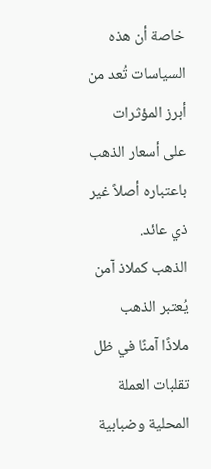خاصة أن هذه السياسات تُعد من أبرز المؤثرات على أسعار الذهب باعتباره أصلاً غير ذي عائد.
الذهب كملاذ آمن
يُعتبر الذهب ملاذًا آمنًا في ظل تقلبات العملة المحلية وضبابية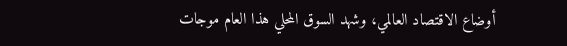أوضاع الاقتصاد العالمي، وشهد السوق المحلي هذا العام موجات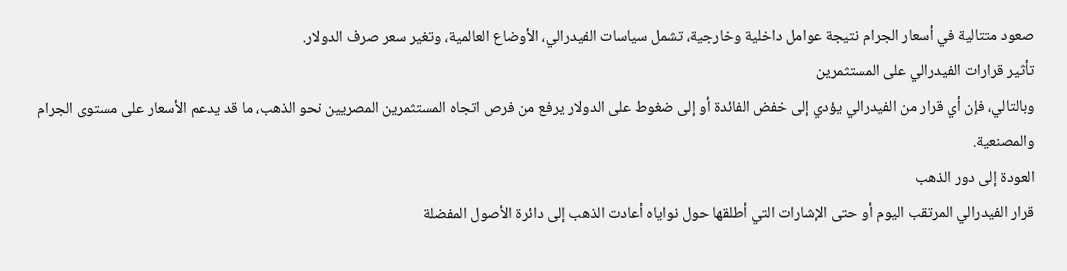صعود متتالية في أسعار الجرام نتيجة عوامل داخلية وخارجية، تشمل سياسات الفيدرالي، الأوضاع العالمية، وتغير سعر صرف الدولار.
تأثير قرارات الفيدرالي على المستثمرين
وبالتالي، فإن أي قرار من الفيدرالي يؤدي إلى خفض الفائدة أو إلى ضغوط على الدولار يرفع من فرص اتجاه المستثمرين المصريين نحو الذهب، ما قد يدعم الأسعار على مستوى الجرام والمصنعية.
العودة إلى دور الذهب
قرار الفيدرالي المرتقب اليوم أو حتى الإشارات التي أطلقها حول نواياه أعادت الذهب إلى دائرة الأصول المفضلة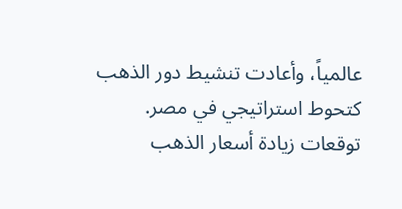عالمياً، وأعادت تنشيط دور الذهب كتحوط استراتيجي في مصر.
توقعات زيادة أسعار الذهب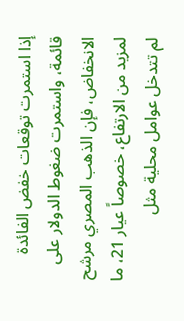إذا استمرت توقعات خفض الفائدة قائمة، واستمرت ضغوط الدولار على الانخفاض، فإن الذهب المصري مرشح لمزيد من الارتفاع، خصوصاً عيار 21، ما لم تتدخل عوامل محلية مثل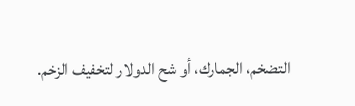التضخم، الجمارك، أو شح الدولار لتخفيف الزخم.